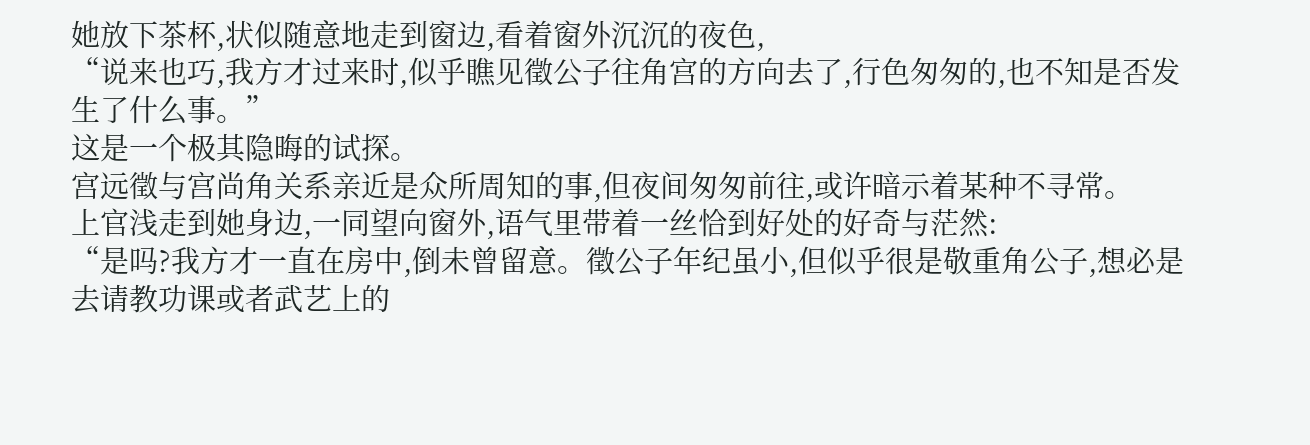她放下茶杯,状似随意地走到窗边,看着窗外沉沉的夜色,
“说来也巧,我方才过来时,似乎瞧见徵公子往角宫的方向去了,行色匆匆的,也不知是否发生了什么事。”
这是一个极其隐晦的试探。
宫远徵与宫尚角关系亲近是众所周知的事,但夜间匆匆前往,或许暗示着某种不寻常。
上官浅走到她身边,一同望向窗外,语气里带着一丝恰到好处的好奇与茫然:
“是吗?我方才一直在房中,倒未曾留意。徵公子年纪虽小,但似乎很是敬重角公子,想必是去请教功课或者武艺上的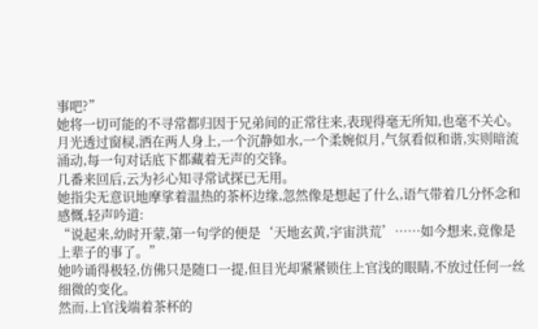事吧?”
她将一切可能的不寻常都归因于兄弟间的正常往来,表现得毫无所知,也毫不关心。
月光透过窗棂,洒在两人身上,一个沉静如水,一个柔婉似月,气氛看似和谐,实则暗流涌动,每一句对话底下都藏着无声的交锋。
几番来回后,云为衫心知寻常试探已无用。
她指尖无意识地摩挲着温热的茶杯边缘,忽然像是想起了什么,语气带着几分怀念和感慨,轻声吟道:
“说起来,幼时开蒙,第一句学的便是‘天地玄黄,宇宙洪荒’……如今想来,竟像是上辈子的事了。”
她吟诵得极轻,仿佛只是随口一提,但目光却紧紧锁住上官浅的眼睛,不放过任何一丝细微的变化。
然而,上官浅端着茶杯的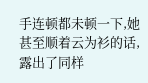手连顿都未顿一下,她甚至顺着云为衫的话,露出了同样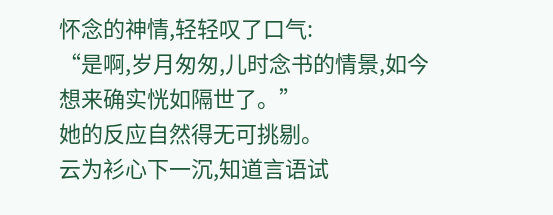怀念的神情,轻轻叹了口气:
“是啊,岁月匆匆,儿时念书的情景,如今想来确实恍如隔世了。”
她的反应自然得无可挑剔。
云为衫心下一沉,知道言语试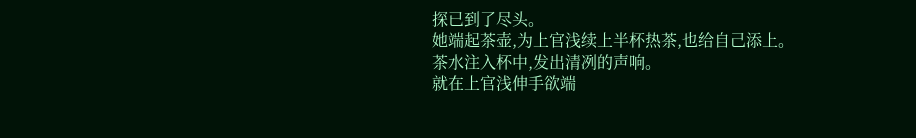探已到了尽头。
她端起茶壶,为上官浅续上半杯热茶,也给自己添上。
茶水注入杯中,发出清冽的声响。
就在上官浅伸手欲端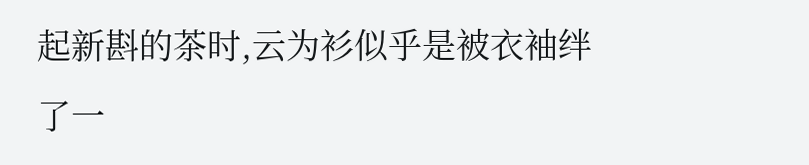起新斟的茶时,云为衫似乎是被衣袖绊了一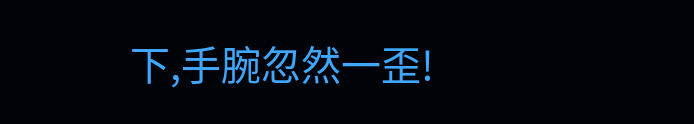下,手腕忽然一歪!